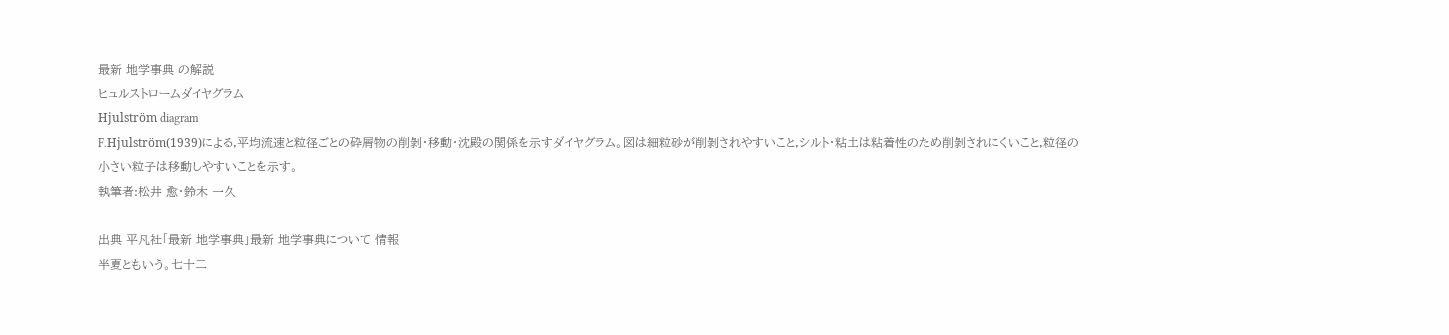最新 地学事典 の解説
ヒュルストロームダイヤグラム
Hjulström diagram
F.Hjulström(1939)による,平均流速と粒径ごとの砕屑物の削剝・移動・沈殿の関係を示すダイヤグラム。図は細粒砂が削剝されやすいこと,シルト・粘土は粘着性のため削剝されにくいこと,粒径の小さい粒子は移動しやすいことを示す。
執筆者:松井 愈・鈴木 一久

出典 平凡社「最新 地学事典」最新 地学事典について 情報
半夏ともいう。七十二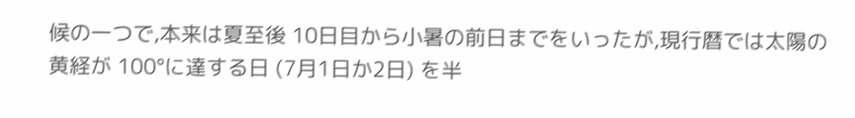候の一つで,本来は夏至後 10日目から小暑の前日までをいったが,現行暦では太陽の黄経が 100°に達する日 (7月1日か2日) を半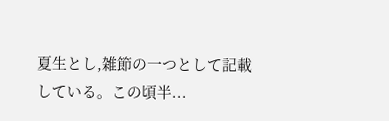夏生とし,雑節の一つとして記載している。この頃半...